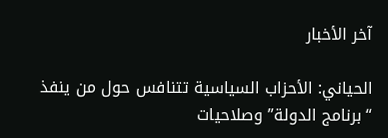آخر الأخبار

الحياني: الأحزاب السياسية تتنافس حول من ينفذ “برنامج الدولة” وصلاحيات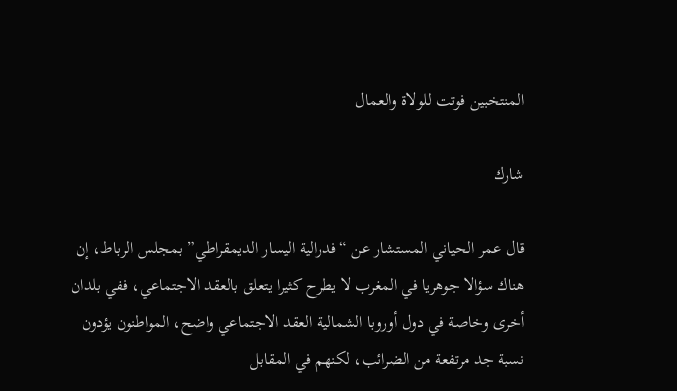المنتخبين فوتت للولاة والعمال

شارك

قال عمر الحياني المستشار عن “فدرالية اليسار الديمقراطي” بمجلس الرباط، إن هناك سؤالا جوهريا في المغرب لا يطرح كثيرا يتعلق بالعقد الاجتماعي، ففي بلدان أخرى وخاصة في دول أوروبا الشمالية العقد الاجتماعي واضح، المواطنون يؤدون نسبة جد مرتفعة من الضرائب، لكنهم في المقابل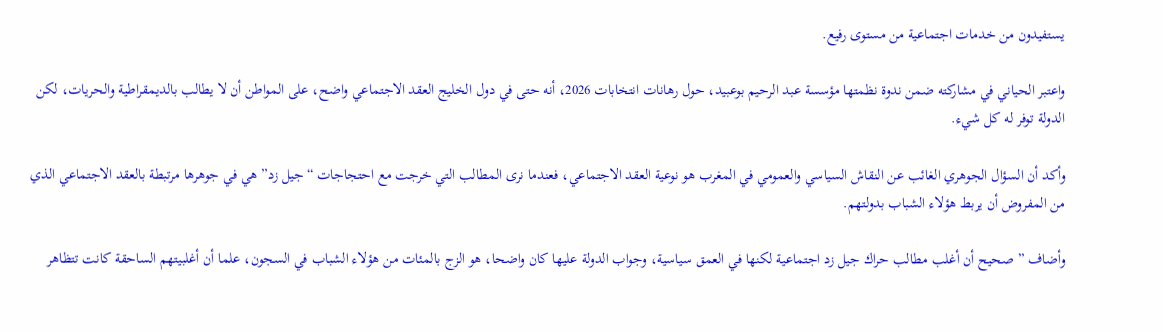يستفيدون من خدمات اجتماعية من مستوى رفيع.

واعتبر الحياني في مشاركته ضمن ندوة نظمتها مؤسسة عبد الرحيم بوعبيد، حول رهانات انتخابات 2026، أنه حتى في دول الخليج العقد الاجتماعي واضح، على المواطن أن لا يطالب بالديمقراطية والحريات، لكن الدولة توفر له كل شيء.

وأكد أن السؤال الجوهري الغائب عن النقاش السياسي والعمومي في المغرب هو نوعية العقد الاجتماعي، فعندما نرى المطالب التي خرجت مع احتجاجات “جيل زد” هي في جوهرها مرتبطة بالعقد الاجتماعي الذي من المفروض أن يربط هؤلاء الشباب بدولتهم.

وأضاف ” صحيح أن أغلب مطالب حراك جيل زد اجتماعية لكنها في العمق سياسية، وجواب الدولة عليها كان واضحا، هو الزج بالمئات من هؤلاء الشباب في السجون، علما أن أغلبيتهم الساحقة كانت تتظاهر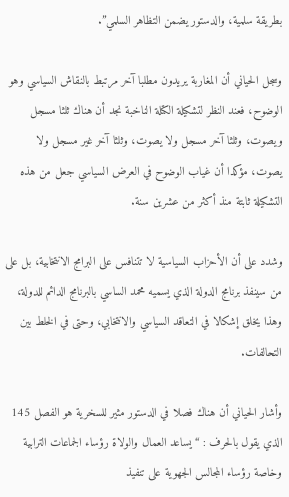بطريقة سلمية، والدستور يضمن التظاهر السلمي”.

وسجل الحياني أن المغاربة يريدون مطلبا آخر مرتبط بالنقاش السياسي وهو الوضوح، فعند النظر لتشكيلة الكتلة الناخبة نجد أن هناك ثلثا مسجل ويصوت، وثلثا آخر مسجل ولا يصوت، وثلثا آخر غير مسجل ولا يصوت، مؤكدا أن غياب الوضوح في العرض السياسي جعل من هذه التشكيلة ثابتة منذ أكثر من عشرين سنة.

وشدد على أن الأحزاب السياسية لا تتنافس على البرامج الانتخابية، بل على من سينفذ برنامج الدولة الذي يسميه محمد الساسي بالبرنامج الدائم للدولة، وهذا يخلق إشكالا في التعاقد السياسي والانتخابي، وحتى في الخلط بين التحالفات.

وأشار الحياني أن هناك فصلا في الدستور مثير للسخرية هو الفصل 145 الذي يقول بالحرف : “يساعد العمال والولاة رؤساء الجماعات الترابية وخاصة رؤساء المجالس الجهوية على تنفيذ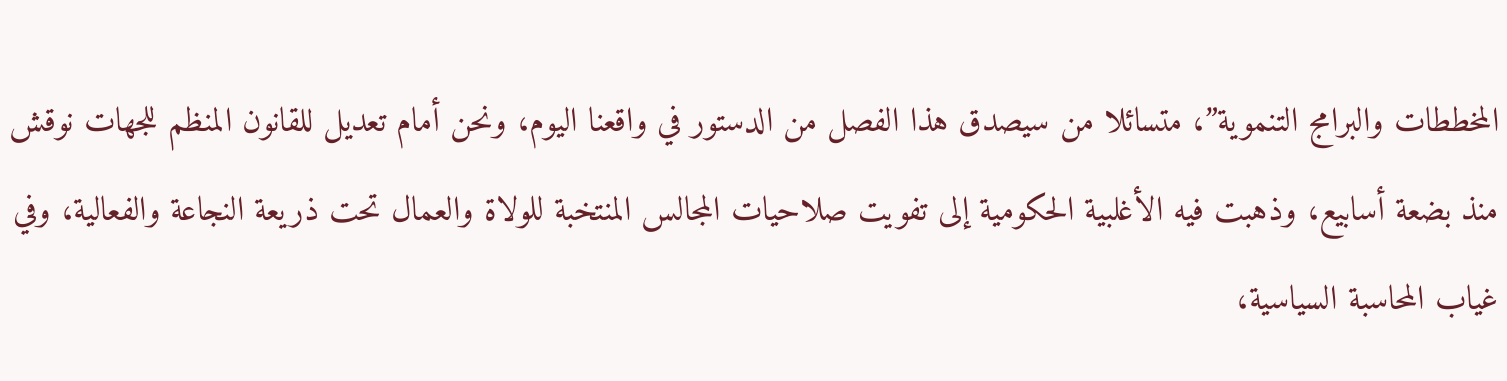المخططات والبرامج التنموية”، متسائلا من سيصدق هذا الفصل من الدستور في واقعنا اليوم، ونحن أمام تعديل للقانون المنظم للجهات نوقش منذ بضعة أسابيع، وذهبت فيه الأغلبية الحكومية إلى تفويت صلاحيات المجالس المنتخبة للولاة والعمال تحت ذريعة النجاعة والفعالية، وفي غياب المحاسبة السياسية،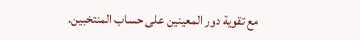مع تقوية دور المعينين على حساب المنتخبين.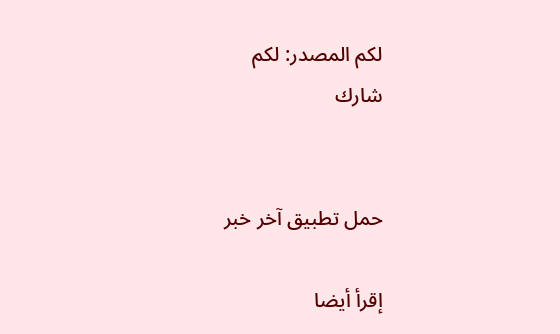لكم المصدر: لكم
شارك


حمل تطبيق آخر خبر

إقرأ أيضا